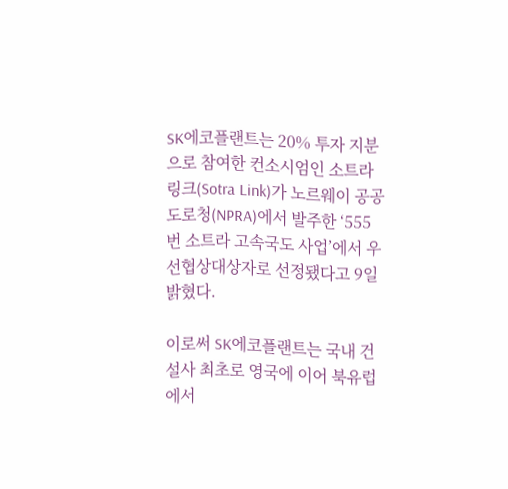SK에코플랜트는 20% 투자 지분으로 참여한 컨소시엄인 소트라 링크(Sotra Link)가 노르웨이 공공도로청(NPRA)에서 발주한 ‘555번 소트라 고속국도 사업’에서 우선협상대상자로 선정됐다고 9일 밝혔다.

이로써 SK에코플랜트는 국내 건설사 최초로 영국에 이어 북유럽에서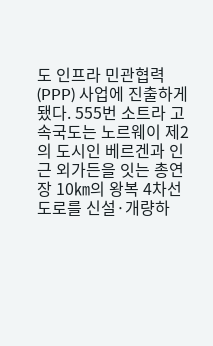도 인프라 민관협력(PPP) 사업에 진출하게 됐다. 555번 소트라 고속국도는 노르웨이 제2의 도시인 베르겐과 인근 외가든을 잇는 총연장 10㎞의 왕복 4차선 도로를 신설·개량하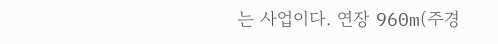는 사업이다. 연장 960m(주경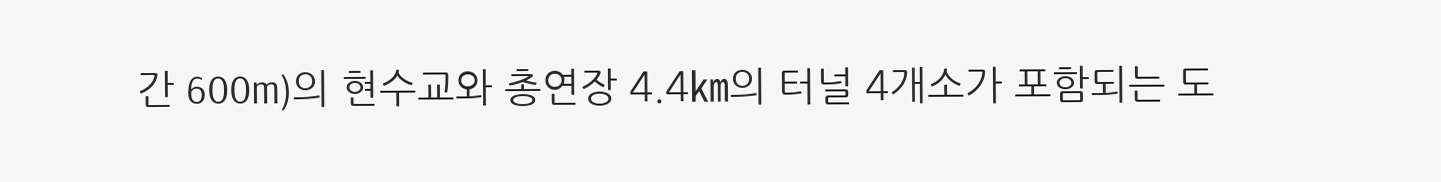간 600m)의 현수교와 총연장 4.4㎞의 터널 4개소가 포함되는 도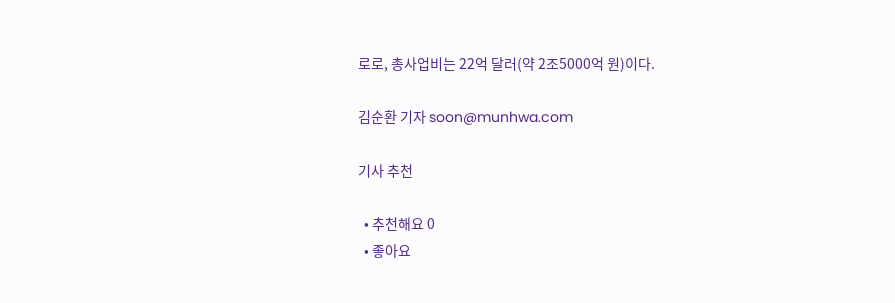로로, 총사업비는 22억 달러(약 2조5000억 원)이다.

김순환 기자 soon@munhwa.com

기사 추천

  • 추천해요 0
  • 좋아요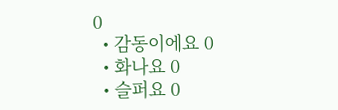0
  • 감동이에요 0
  • 화나요 0
  • 슬퍼요 0